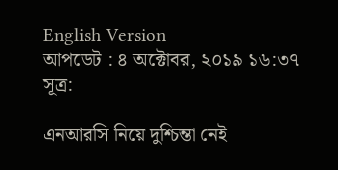English Version
আপডেট : ৪ অক্টোবর, ২০১৯ ১৬:৩৭
সূত্র:

এনআরসি নিয়ে দুশ্চিন্তা নেই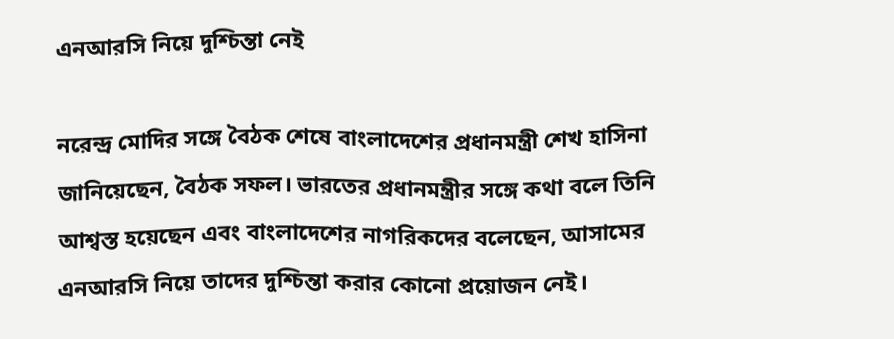এনআরসি নিয়ে দুশ্চিন্তা নেই

নরেন্দ্র মোদির সঙ্গে বৈঠক শেষে বাংলাদেশের প্রধানমন্ত্রী শেখ হাসিনা জানিয়েছেন, বৈঠক সফল। ভারতের প্রধানমন্ত্রীর সঙ্গে কথা বলে তিনি আশ্বস্ত হয়েছেন এবং বাংলাদেশের নাগরিকদের বলেছেন, আসামের এনআরসি নিয়ে তাদের দুশ্চিন্তা করার কোনো প্রয়োজন নেই।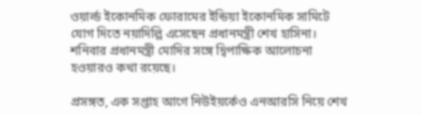ওয়ার্ল্ড ইকোনমিক ফোরামের ইন্ডিয়া ইকোনমিক সামিটে যোগ দিতে নয়াদিল্লি এসেছেন প্রধানমন্ত্রী শেখ হাসিনা। শনিবার প্রধানমন্ত্রী মোদির সঙ্গে দ্বিপাক্ষিক আলোচনা হওয়ারও কথা রয়েছে।

প্রসঙ্গত, এক সপ্তাহ আগে নিউইয়র্কেও এনআরসি নিয়ে শেখ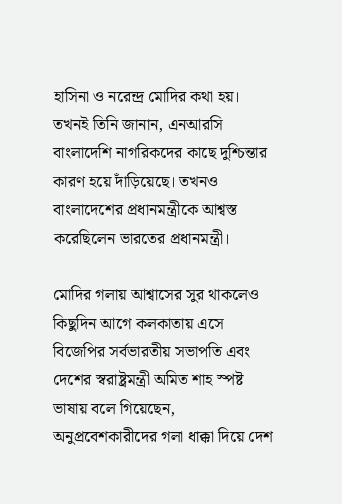হাসিনা ও নরেন্দ্র মোদির কথা হয়। তখনই তিনি জানান, এনআরসি বাংলাদেশি নাগরিকদের কাছে দুশ্চিন্তার কারণ হয়ে দাঁড়িয়েছে। তখনও বাংলাদেশের প্রধানমন্ত্রীকে আশ্বস্ত করেছিলেন ভারতের প্রধানমন্ত্রী।

মোদির গলায় আশ্বাসের সুর থাকলেও কিছুদিন আগে কলকাতায় এসে বিজেপির সর্বভারতীয় সভাপতি এবং দেশের স্বরাষ্ট্রমন্ত্রী অমিত শাহ স্পষ্ট ভাষায় বলে গিয়েছেন, অনুপ্রবেশকারীদের গলা ধাক্কা দিয়ে দেশ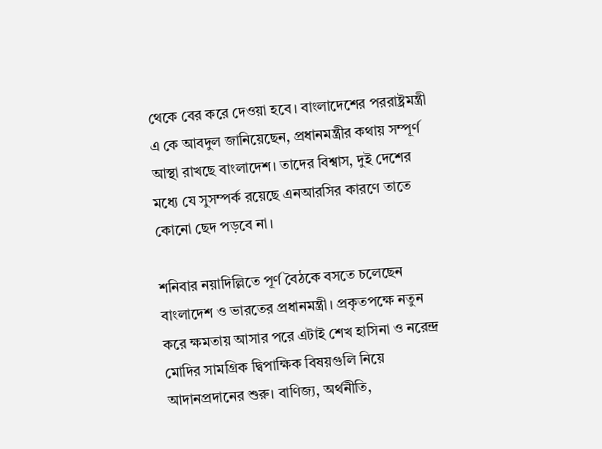থেকে বের করে দেওয়া হবে। বাংলাদেশের পররাষ্ট্রমন্ত্রী এ কে আবদুল জানিয়েছেন, প্রধানমন্ত্রীর কথায় সম্পূর্ণ আস্থা রাখছে বাংলাদেশ। তাদের বিশ্বাস, দুই দেশের মধ্যে যে সুসম্পর্ক রয়েছে এনআরসির কারণে তাতে কোনো ছেদ পড়বে না।

শনিবার নয়াদিল্লিতে পূর্ণ বৈঠকে বসতে চলেছেন বাংলাদেশ ও ভারতের প্রধানমন্ত্রী। প্রকৃতপক্ষে নতুন করে ক্ষমতায় আসার পরে এটাই শেখ হাসিনা ও নরেন্দ্র মোদির সামগ্রিক দ্বিপাক্ষিক বিষয়গুলি নিয়ে আদানপ্রদানের শুরু। বাণিজ্য, অর্থনীতি,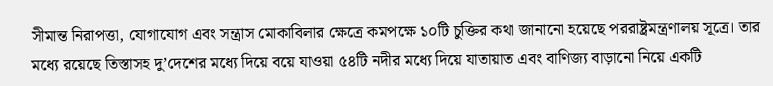সীমান্ত নিরাপত্তা, যোগাযোগ এবং সন্ত্রাস মোকাবিলার ক্ষেত্রে কমপক্ষে ১০টি চুক্তির কথা জানানো হয়েছে পররাষ্ট্রমন্ত্রণালয় সূত্রে। তার মধ্যে রয়েছে তিস্তাসহ দু’দেশের মধ্যে দিয়ে বয়ে যাওয়া ৫৪টি নদীর মধ্যে দিয়ে যাতায়াত এবং বাণিজ্য বাড়ানো নিয়ে একটি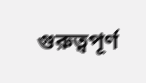গুরুত্বপূর্ণ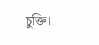চুক্তি।